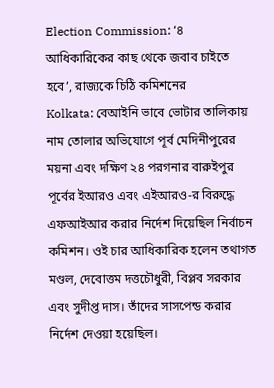Election Commission: ‘৪ আধিকারিকের কাছ থেকে জবাব চাইতে হবে’, রাজ্যকে চিঠি কমিশনের
Kolkata: বেআইনি ভাবে ভোটার তালিকায় নাম তোলার অভিযোগে পূর্ব মেদিনীপুরের ময়না এবং দক্ষিণ ২৪ পরগনার বারুইপুর পূর্বের ইআরও এবং এইআরও-র বিরুদ্ধে এফআইআর করার নির্দেশ দিয়েছিল নির্বাচন কমিশন। ওই চার আধিকারিক হলেন তথাগত মণ্ডল, দেবোত্তম দত্তচৌধুরী, বিপ্লব সরকার এবং সুদীপ্ত দাস। তাঁদের সাসপেন্ড করার নির্দেশ দেওয়া হয়েছিল।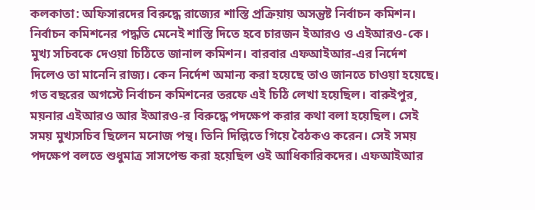কলকাতা: অফিসারদের বিরুদ্ধে রাজ্যের শাস্তি প্রক্রিয়ায় অসন্তুষ্ট নির্বাচন কমিশন। নির্বাচন কমিশনের পদ্ধতি মেনেই শাস্তি দিতে হবে চারজন ইআরও ও এইআরও-কে। মুখ্য সচিবকে দেওয়া চিঠিতে জানাল কমিশন। বারবার এফআইআর-এর নির্দেশ দিলেও তা মানেনি রাজ্য। কেন নির্দেশ অমান্য করা হয়েছে তাও জানতে চাওয়া হয়েছে।
গত বছরের অগস্টে নির্বাচন কমিশনের তরফে এই চিঠি লেখা হয়েছিল। বারুইপুর, ময়নার এইআরও আর ইআরও-র বিরুদ্ধে পদক্ষেপ করার কথা বলা হয়েছিল। সেই সময় মুখ্যসচিব ছিলেন মনোজ পন্থ। তিনি দিল্লিতে গিয়ে বৈঠকও করেন। সেই সময় পদক্ষেপ বলতে শুধুমাত্র সাসপেন্ড করা হয়েছিল ওই আধিকারিকদের। এফআইআর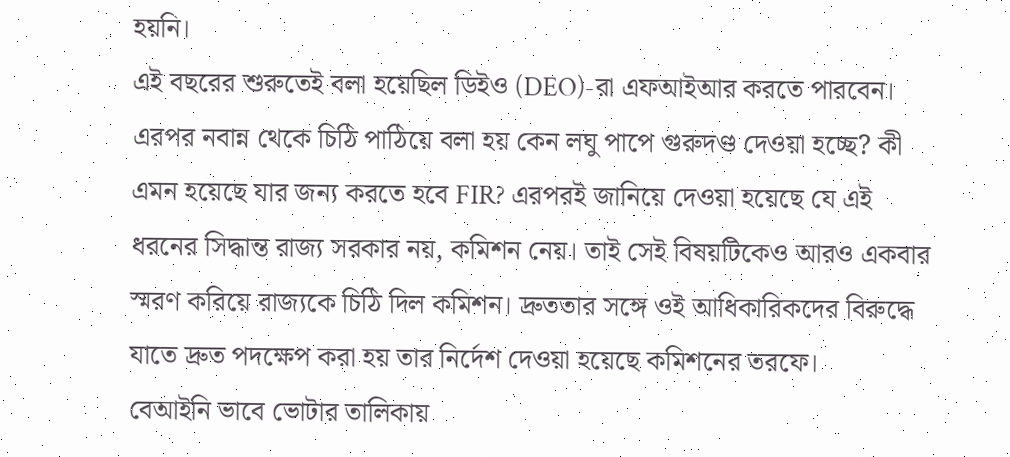হয়নি।
এই বছরের শুরুতেই বলা হয়েছিল ডিইও (DEO)-রা এফআইআর করতে পারবেন। এরপর নবান্ন থেকে চিঠি পাঠিয়ে বলা হয় কেন লঘু পাপে গুরুদণ্ড দেওয়া হচ্ছে? কী এমন হয়েছে যার জন্য করতে হবে FIR? এরপরই জানিয়ে দেওয়া হয়েছে যে এই ধরনের সিদ্ধান্ত রাজ্য সরকার নয়, কমিশন নেয়। তাই সেই বিষয়টিকেও আরও একবার স্মরণ করিয়ে রাজ্যকে চিঠি দিল কমিশন। দ্রুততার সঙ্গে ওই আধিকারিকদের বিরুদ্ধে যাতে দ্রুত পদক্ষেপ করা হয় তার নির্দেশ দেওয়া হয়েছে কমিশনের তরফে।
বেআইনি ভাবে ভোটার তালিকায়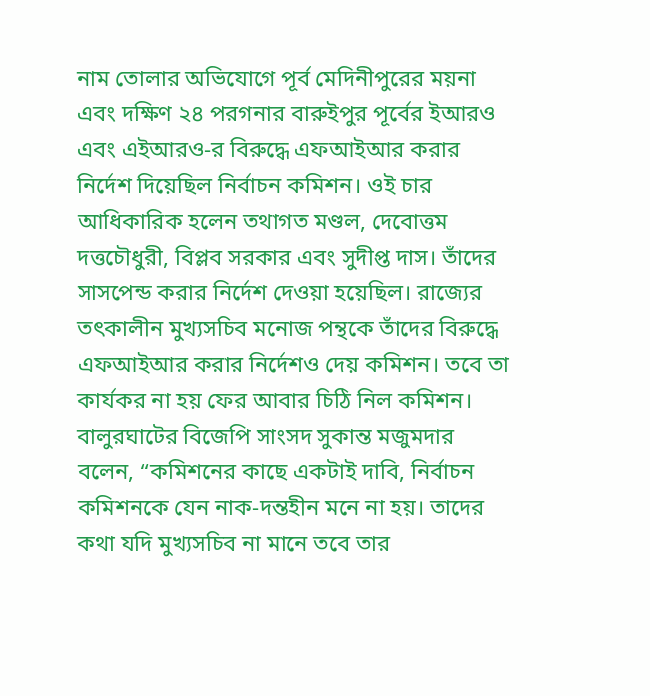নাম তোলার অভিযোগে পূর্ব মেদিনীপুরের ময়না এবং দক্ষিণ ২৪ পরগনার বারুইপুর পূর্বের ইআরও এবং এইআরও-র বিরুদ্ধে এফআইআর করার নির্দেশ দিয়েছিল নির্বাচন কমিশন। ওই চার আধিকারিক হলেন তথাগত মণ্ডল, দেবোত্তম দত্তচৌধুরী, বিপ্লব সরকার এবং সুদীপ্ত দাস। তাঁদের সাসপেন্ড করার নির্দেশ দেওয়া হয়েছিল। রাজ্যের তৎকালীন মুখ্যসচিব মনোজ পন্থকে তাঁদের বিরুদ্ধে এফআইআর করার নির্দেশও দেয় কমিশন। তবে তা কার্যকর না হয় ফের আবার চিঠি নিল কমিশন।
বালুরঘাটের বিজেপি সাংসদ সুকান্ত মজুমদার বলেন, “কমিশনের কাছে একটাই দাবি, নির্বাচন কমিশনকে যেন নাক-দন্তহীন মনে না হয়। তাদের কথা যদি মুখ্যসচিব না মানে তবে তার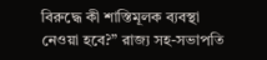বিরুদ্ধে কী শাস্তিমূলক ব্যবস্থা নেওয়া হবে?” রাজ্য সহ-সভাপতি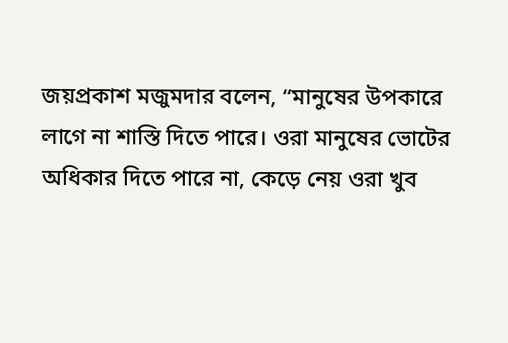জয়প্রকাশ মজুমদার বলেন, “মানুষের উপকারে লাগে না শাস্তি দিতে পারে। ওরা মানুষের ভোটের অধিকার দিতে পারে না, কেড়ে নেয় ওরা খুব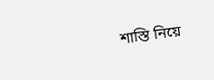শাস্তি নিয়ে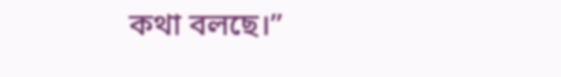কথা বলছে।”